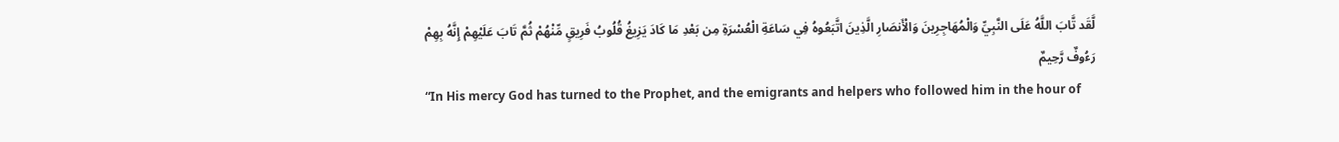لَّقَد تَّابَ اللَّهُ عَلَى النَّبِيِّ وَالْمُهَاجِرِينَ وَالْأَنصَارِ الَّذِينَ اتَّبَعُوهُ فِي سَاعَةِ الْعُسْرَةِ مِن بَعْدِ مَا كَادَ يَزِيغُ قُلُوبُ فَرِيقٍ مِّنْهُمْ ثُمَّ تَابَ عَلَيْهِمْ إِنَّهُ بِهِمْ رَءُوفٌ رَّحِيمٌ
“In His mercy God has turned to the Prophet, and the emigrants and helpers who followed him in the hour of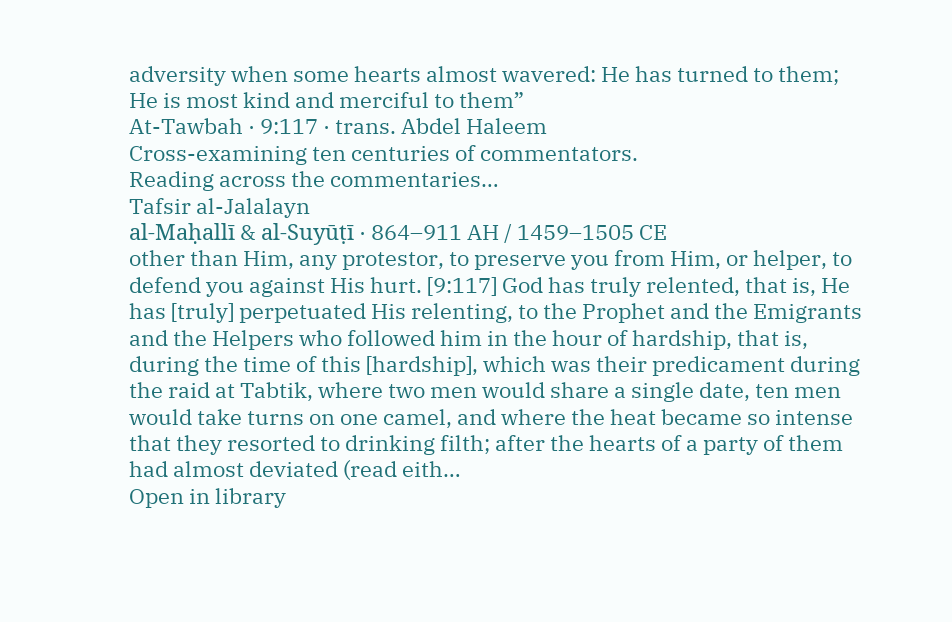adversity when some hearts almost wavered: He has turned to them; He is most kind and merciful to them”
At-Tawbah · 9:117 · trans. Abdel Haleem
Cross-examining ten centuries of commentators.
Reading across the commentaries…
Tafsir al-Jalalayn
al-Maḥallī & al-Suyūṭī · 864–911 AH / 1459–1505 CE
other than Him, any protestor, to preserve you from Him, or helper, to defend you against His hurt. [9:117] God has truly relented, that is, He has [truly] perpetuated His relenting, to the Prophet and the Emigrants and the Helpers who followed him in the hour of hardship, that is, during the time of this [hardship], which was their predicament during the raid at Tabtik, where two men would share a single date, ten men would take turns on one camel, and where the heat became so intense that they resorted to drinking filth; after the hearts of a party of them had almost deviated (read eith…
Open in library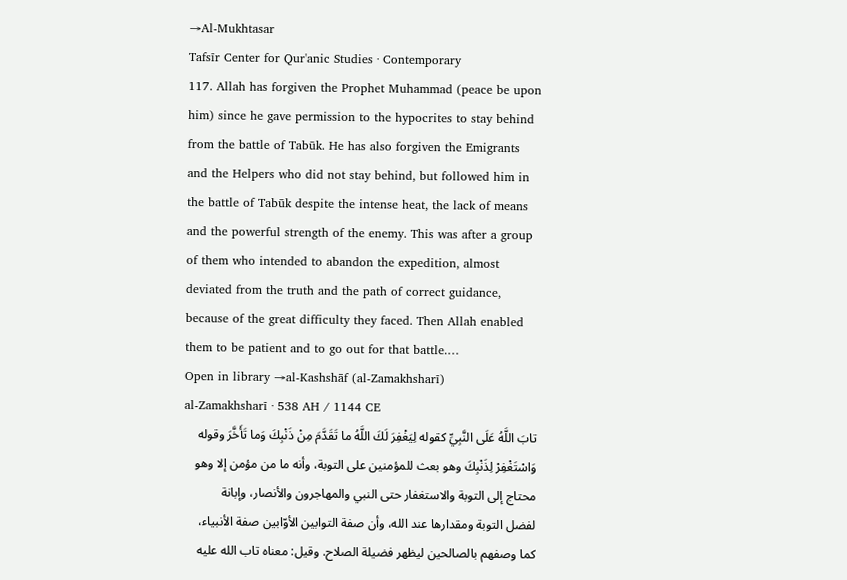→Al-Mukhtasar
Tafsīr Center for Qur'anic Studies · Contemporary
117. Allah has forgiven the Prophet Muhammad (peace be upon him) since he gave permission to the hypocrites to stay behind from the battle of Tabūk. He has also forgiven the Emigrants and the Helpers who did not stay behind, but followed him in the battle of Tabūk despite the intense heat, the lack of means and the powerful strength of the enemy. This was after a group of them who intended to abandon the expedition, almost deviated from the truth and the path of correct guidance, because of the great difficulty they faced. Then Allah enabled them to be patient and to go out for that battle.…
Open in library →al-Kashshāf (al-Zamakhsharī)
al-Zamakhsharī · 538 AH / 1144 CE
تابَ اللَّهُ عَلَى النَّبِيِّ كقوله لِيَغْفِرَ لَكَ اللَّهُ ما تَقَدَّمَ مِنْ ذَنْبِكَ وَما تَأَخَّرَ وقوله وَاسْتَغْفِرْ لِذَنْبِكَ وهو بعث للمؤمنين على التوبة، وأنه ما من مؤمن إلا وهو محتاج إلى التوبة والاستغفار حتى النبي والمهاجرون والأنصار، وإبانة لفضل التوبة ومقدارها عند الله، وأن صفة التوابين الأوّابين صفة الأنبياء، كما وصفهم بالصالحين ليظهر فضيلة الصلاح. وقيل: معناه تاب الله عليه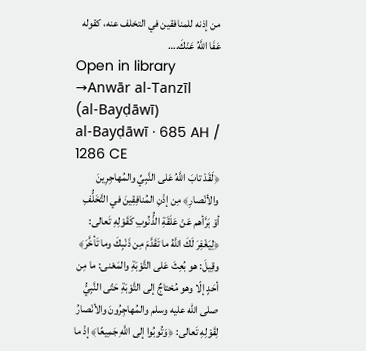من إذنه للمنافقين في التخلف عنه، كقوله عَفَا اللَّهُ عَنْكَ.…
Open in library →Anwār al-Tanzīl (al-Bayḍāwī)
al-Bayḍāwī · 685 AH / 1286 CE
﴿لَقَدْ تابَ اللَّهُ عَلى النَّبِيِّ والمُهاجِرِينَ والأنْصارِ﴾ مِن إذْنِ المُنافِقِينَ في التَّخَلُّفِ أوْ بَرَّأهم عَنْ عَلَقَةِ الذُّنُوبِ كَقَوْلِهِ تَعالى: ﴿لِيَغْفِرَ لَكَ اللَّهُ ما تَقَدَّمَ مِن ذَنْبِكَ وما تَأخَّرَ﴾ وقِيلَ: هو بُعِثَ عَلى التَّوْبَةِ والمَعْنى: ما مِن أحَدٍ إلّا وهو مُحْتاجٌ إلى التَّوْبَةِ حَتّى النَّبِيُّ صلى الله عليه وسلم والمُهاجِرُونَ والأنْصارُ لِقَوْلِهِ تَعالى: ﴿وَتُوبُوا إلى اللَّهِ جَمِيعًا﴾ إذْ ما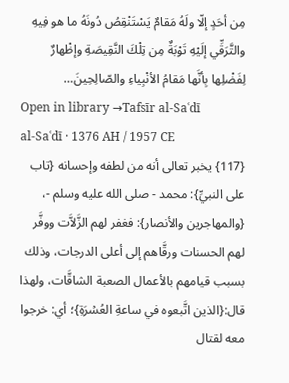مِن أحَدٍ إلّا ولَهُ مَقامٌ يَسْتَنْقِصُ دُونَهُ ما هو فِيهِ والتَّرَقِّي إلَيْهِ تَوْبَةٌ مِن تِلْكَ النَّقِيصَةِ وإظْهارٌ لِفَضْلِها بِأنَّها مَقامُ الأنْبِياءِ والصّالِحِينَ…
Open in library →Tafsīr al-Saʿdī
al-Saʿdī · 1376 AH / 1957 CE
{117} يخبر تعالى أنه من لطفه وإحسانه {تاب على النبيِّ}: محمد - صلى الله عليه وسلم -، {والمهاجرين والأنصار}: فغفر لهم الزَّلاَّت ووفَّر لهم الحسنات ورقَّاهم إلى أعلى الدرجات، وذلك بسبب قيامهم بالأعمال الصعبة الشاقَّات، ولهذا قال:{الذين اتَّبعوه في ساعةِ العُسۡرَةِ}؛ أي: خرجوا معه لقتال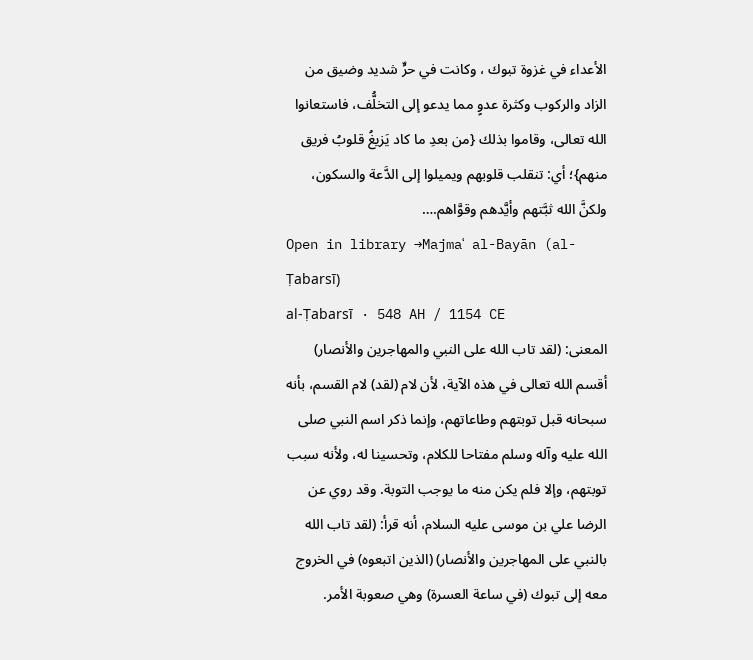الأعداء في غزوة تبوك ، وكانت في حرٍّ شديد وضيق من الزاد والركوب وكثرة عدوٍ مما يدعو إلى التخلُّف، فاستعانوا الله تعالى، وقاموا بذلك {من بعدِ ما كاد يَزيغُ قلوبُ فريق منهم}؛ أي: تنقلب قلوبهم ويميلوا إلى الدَّعة والسكون، ولكنَّ الله ثبَّتهم وأيَّدهم وقوَّاهم.…
Open in library →Majmaʿ al-Bayān (al-Ṭabarsī)
al-Ṭabarsī · 548 AH / 1154 CE
المعنى: (لقد تاب الله على النبي والمهاجرين والأنصار) أقسم الله تعالى في هذه الآية، لأن لام (لقد) لام القسم، بأنه سبحانه قبل توبتهم وطاعاتهم، وإنما ذكر اسم النبي صلى الله عليه وآله وسلم مفتاحا للكلام، وتحسينا له، ولأنه سبب توبتهم، وإلا فلم يكن منه ما يوجب التوبة. وقد روي عن الرضا علي بن موسى عليه السلام، أنه قرأ: (لقد تاب الله بالنبي على المهاجرين والأنصار) (الذين اتبعوه) في الخروج معه إلى تبوك (في ساعة العسرة) وهي صعوبة الأمر.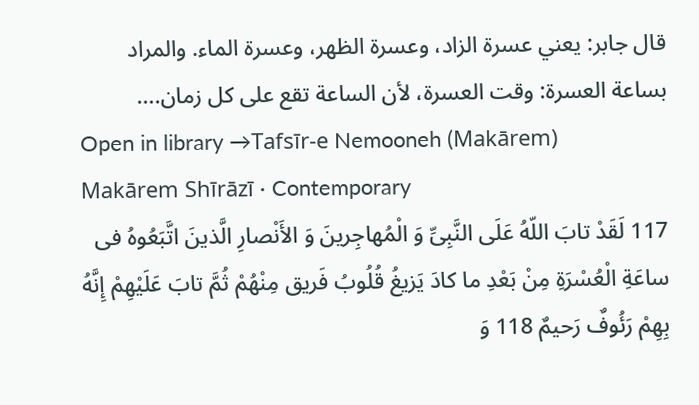قال جابر: يعني عسرة الزاد، وعسرة الظهر، وعسرة الماء. والمراد بساعة العسرة: وقت العسرة، لأن الساعة تقع على كل زمان.…
Open in library →Tafsīr-e Nemooneh (Makārem)
Makārem Shīrāzī · Contemporary
117 لَقَدْ تابَ اللّهُ عَلَى النَّبِیِّ وَ الْمُهاجِرینَ وَ الأَنْصارِ الَّذینَ اتَّبَعُوهُ فی ساعَةِ الْعُسْرَةِ مِنْ بَعْدِ ما کادَ یَزیغُ قُلُوبُ فَریق مِنْهُمْ ثُمَّ تابَ عَلَیْهِمْ إِنَّهُ بِهِمْ رَئُوفٌ رَحیمٌ 118 وَ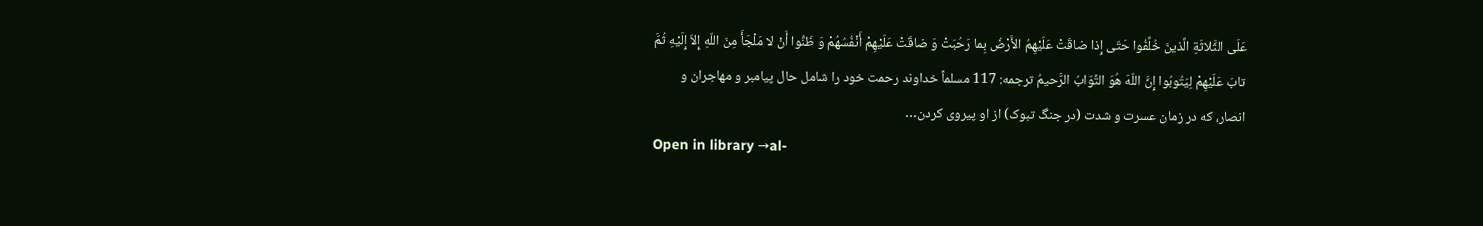عَلَى الثَّلاثَةِ الَّذینَ خُلِّفُوا حَتّى إِذا ضاقَتْ عَلَیْهِمُ الأَرْضُ بِما رَحُبَتْ وَ ضاقَتْ عَلَیْهِمْ أَنْفُسُهُمْ وَ ظَنُّوا أَنْ لا مَلْجَأَ مِنَ اللّهِ إِلاّ إِلَیْهِ ثُمَّ تابَ عَلَیْهِمْ لِیَتُوبُوا إِنَّ اللّهَ هُوَ التَّوّابُ الرَّحیمُ ترجمه: 117 مسلماً خداوند رحمت خود را شامل حال پیامبر و مهاجران و انصار، که در زمان عسرت و شدت (در جنگ تبوک) از او پیروى کردن…
Open in library →al-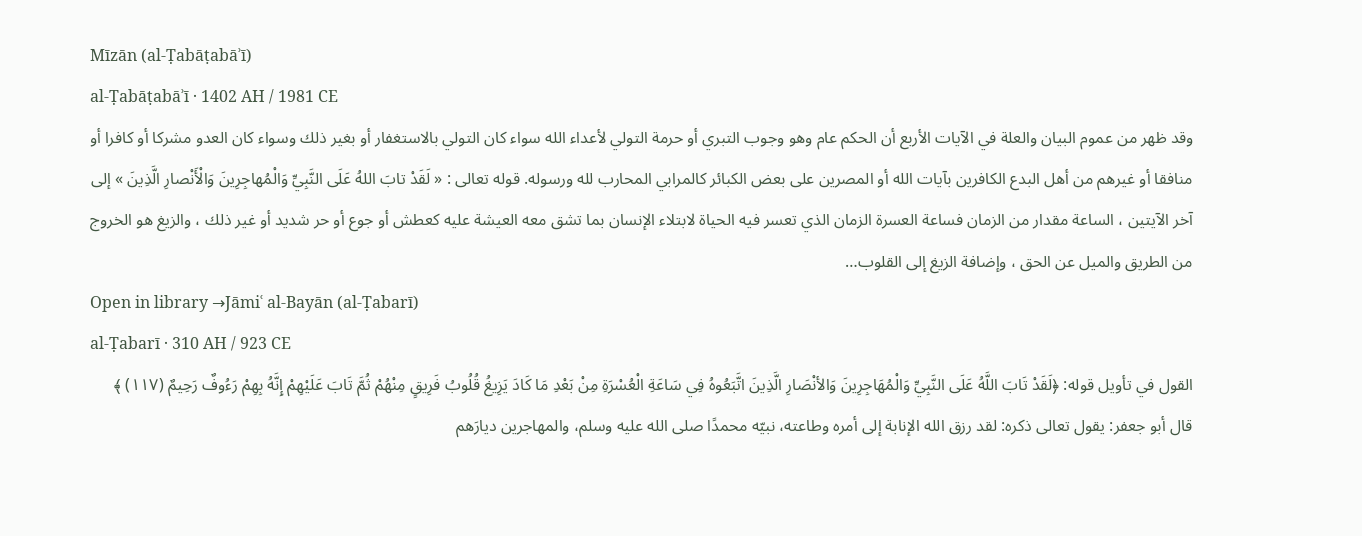Mīzān (al-Ṭabāṭabāʾī)
al-Ṭabāṭabāʾī · 1402 AH / 1981 CE
وقد ظهر من عموم البيان والعلة في الآيات الأربع أن الحكم عام وهو وجوب التبري أو حرمة التولي لأعداء الله سواء كان التولي بالاستغفار أو بغير ذلك وسواء كان العدو مشركا أو كافرا أو منافقا أو غيرهم من أهل البدع الكافرين بآيات الله أو المصرين على بعض الكبائر كالمرابي المحارب لله ورسوله. قوله تعالى : « لَقَدْ تابَ اللهُ عَلَى النَّبِيِّ وَالْمُهاجِرِينَ وَالْأَنْصارِ الَّذِينَ » إلى آخر الآيتين ، الساعة مقدار من الزمان فساعة العسرة الزمان الذي تعسر فيه الحياة لابتلاء الإنسان بما تشق معه العيشة عليه كعطش أو جوع أو حر شديد أو غير ذلك ، والزيغ هو الخروج من الطريق والميل عن الحق ، وإضافة الزيغ إلى القلوب…
Open in library →Jāmiʿ al-Bayān (al-Ṭabarī)
al-Ṭabarī · 310 AH / 923 CE
القول في تأويل قوله: ﴿لَقَدْ تَابَ اللَّهُ عَلَى النَّبِيِّ وَالْمُهَاجِرِينَ وَالأنْصَارِ الَّذِينَ اتَّبَعُوهُ فِي سَاعَةِ الْعُسْرَةِ مِنْ بَعْدِ مَا كَادَ يَزِيغُ قُلُوبُ فَرِيقٍ مِنْهُمْ ثُمَّ تَابَ عَلَيْهِمْ إِنَّهُ بِهِمْ رَءُوفٌ رَحِيمٌ (١١٧) ﴾ قال أبو جعفر: يقول تعالى ذكره: لقد رزق الله الإنابة إلى أمره وطاعته، نبيّه محمدًا صلى الله عليه وسلم، والمهاجرين ديارَهم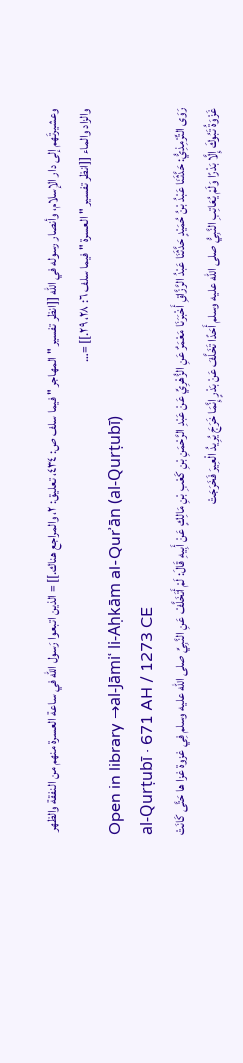وعشيرتَهم إلى دار الإسلام، وأنصار رسوله في الله [[انظر تفسير " المهاجر " فيما سلف ص: ٤٣٤، تعليق: ٢، والمراجع هناك.]] = الذين اتبعوا رَسول الله في ساعة العسرة منهم من النفقة والظهر والزاد والماء [[انظر تفسير " العسرة " فيما سلف ٦: ٢٨، ٢٩.]] =…
Open in library →al-Jāmiʿ li-Aḥkām al-Qurʾān (al-Qurṭubī)
al-Qurṭubī · 671 AH / 1273 CE
رَوَى التِّرْمِذِيُّ: حَدَّثَنَا عَبْدُ بْنُ حُمَيْدٍ حَدَّثَنَا عَبْدُ الرَّزَّاقِ أَخْبَرَنَا مَعْمَرٌ عَنِ الزُّهْرِيِّ عَنْ عَبْدِ الرَّحْمَنِ بْنِ كَعْبِ بْنِ مَالِكٍ عَنْ أَبِيهِ قَالَ: لَمْ أَتَخَلَّفْ عَنِ النَّبِيِّ صلى الله عليه وسلم فِي غزوة غزا ها حَتَّى كَانَتْ غَزْوَةُ تَبُوكَ إِلَّا بَدْرًا وَلَمْ يُعَاتِبِ النَّبِيُّ صلى الله عليه وسلم أَحَدًا تَخَلَّفَ عَنْ بَدْرٍ إِنَّمَا خَرَجَ يُرِيدُ الْعِيرَ فَخَرَجَتْ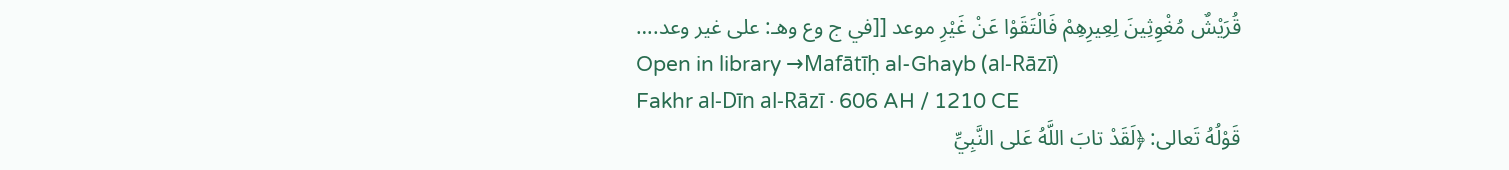قُرَيْشٌ مُغْوِثِينَ لِعِيرِهِمْ فَالْتَقَوْا عَنْ غَيْرِ موعد [[في ج وع وهـ: على غير وعد.…
Open in library →Mafātīḥ al-Ghayb (al-Rāzī)
Fakhr al-Dīn al-Rāzī · 606 AH / 1210 CE
قَوْلُهُ تَعالى: ﴿لَقَدْ تابَ اللَّهُ عَلى النَّبِيِّ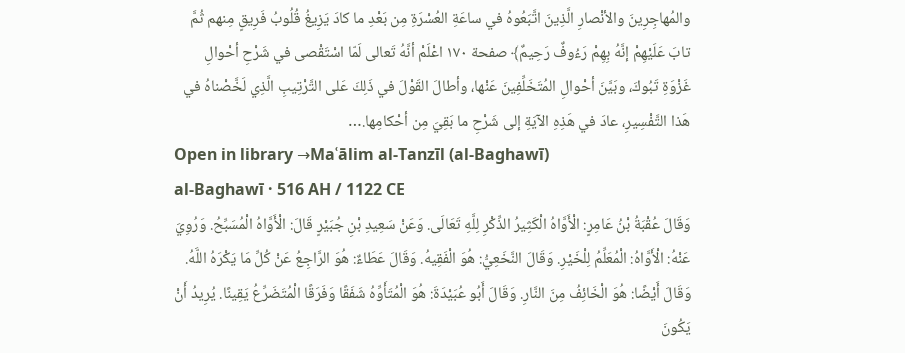والمُهاجِرِينَ والأنْصارِ الَّذِينَ اتَّبَعُوهُ في ساعَةِ العُسْرَةِ مِن بَعْدِ ما كادَ يَزِيغُ قُلُوبُ فَرِيقٍ مِنهم ثُمَّ تابَ عَلَيْهِمْ إنَّهُ بِهِمْ رَءُوفٌ رَحِيمٌ﴾ صفحة ١٧٠ اعْلَمْ أنَّهُ تَعالى لَمّا اسْتَقْصى في شَرْحِ أحْوالِ غَزْوَةِ تَبُوكَ، وبَيَّنَ أحْوالِ المُتَخَلِّفِينَ عَنْها، وأطالَ القَوْلَ في ذَلِكَ عَلى التَّرْتِيبِ الَّذِي لَخَّصْناهُ في هَذا التَّفْسِيرِ، عادَ في هَذِهِ الآيَةِ إلى شَرْحِ ما بَقِيَ مِن أحْكامِها.…
Open in library →Maʿālim al-Tanzīl (al-Baghawī)
al-Baghawī · 516 AH / 1122 CE
وَقَالَ عُقْبَةُ بْنُ عَامِرٍ: الْأَوَّاهُ الْكَثِيرُ الذِّكْرِ لِلَّهِ تَعَالَى. وَعَنْ سَعِيدِ بْنِ جُبَيْرٍ قَالَ: الْأَوَّاهُ الْمُسَبِّحُ. وَرُوِيَ عَنْهُ: الْأَوَّاهُ: الْمُعَلِّمُ لِلْخَيْرِ. وَقَالَ النَّخَعِيُّ: هُوَ الْفَقِيهُ. وَقَالَ عَطَاءٌ: هُوَ الرَّاجِعُ عَنْ كُلِّ مَا يَكْرَهُ اللَّهُ. وَقَالَ أَيْضًا: هُوَ الْخَائِفُ مِنَ النَّارِ. وَقَالَ أَبُو عُبَيْدَةَ: هُوَ الْمُتَأَوِّهُ شَفَقًا وَفَرَقًا الْمُتَضَرِّعُ يَقِينًا. يُرِيدُ أَنْ يَكُونَ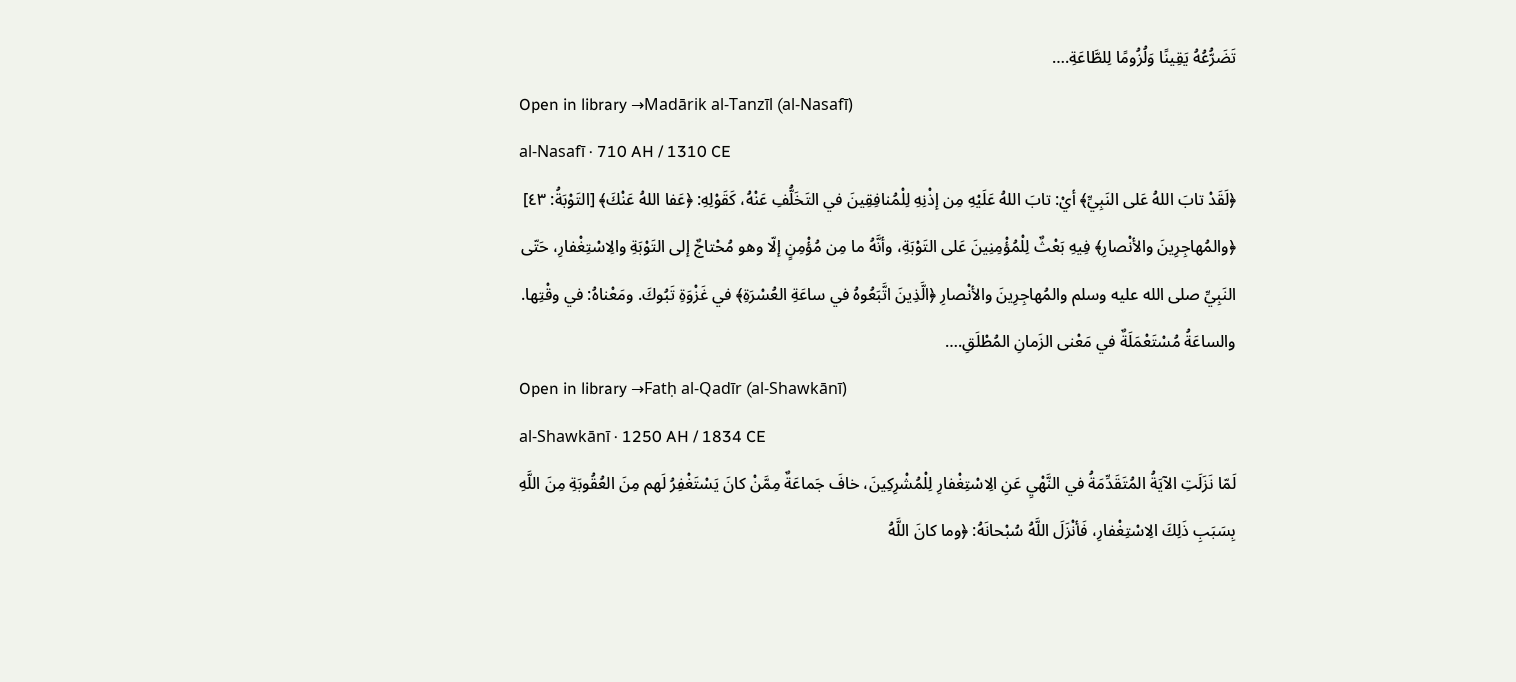تَضَرُّعُهُ يَقِينًا وَلُزُومًا لِلطَّاعَةِ.…
Open in library →Madārik al-Tanzīl (al-Nasafī)
al-Nasafī · 710 AH / 1310 CE
﴿لَقَدْ تابَ اللهُ عَلى النَبِيِّ﴾ أيْ: تابَ اللهُ عَلَيْهِ مِن إذْنِهِ لِلْمُنافِقِينَ في التَخَلُّفِ عَنْهُ، كَقَوْلِهِ: ﴿عَفا اللهُ عَنْكَ﴾ [التَوْبَةُ: ٤٣] ﴿والمُهاجِرِينَ والأنْصارِ﴾ فِيهِ بَعْثٌ لِلْمُؤْمِنِينَ عَلى التَوْبَةِ، وأنَّهُ ما مِن مُؤْمِنٍ إلّا وهو مُحْتاجٌ إلى التَوْبَةِ والِاسْتِغْفارِ، حَتّى النَبِيِّ صلى الله عليه وسلم والمُهاجِرِينَ والأنْصارِ ﴿الَّذِينَ اتَّبَعُوهُ في ساعَةِ العُسْرَةِ﴾ في غَزْوَةِ تَبُوكَ. ومَعْناهُ: في وقْتِها. والساعَةُ مُسْتَعْمَلَةٌ في مَعْنى الزَمانِ المُطْلَقِ.…
Open in library →Fatḥ al-Qadīr (al-Shawkānī)
al-Shawkānī · 1250 AH / 1834 CE
لَمّا نَزَلَتِ الآيَةُ المُتَقَدِّمَةُ في النَّهْيِ عَنِ الِاسْتِغْفارِ لِلْمُشْرِكِينَ، خافَ جَماعَةٌ مِمَّنْ كانَ يَسْتَغْفِرُ لَهم مِنَ العُقُوبَةِ مِنَ اللَّهِ بِسَبَبِ ذَلِكَ الِاسْتِغْفارِ، فَأنْزَلَ اللَّهُ سُبْحانَهُ: ﴿وما كانَ اللَّهُ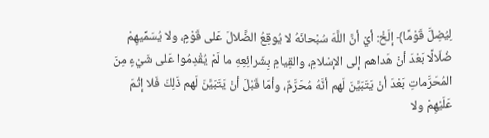لِيُضِلَّ قَوْمًا﴾ إلَخْ: أيْ أنَّ اللَّهَ سُبْحانَهُ لا يُوقِعُ الضَّلالَ عَلى قَوْمٍ، ولا يُسَمِّيهِمْ ضُلّالًا بَعْدَ أنْ هَداهم إلى الإسْلامِ، والقِيامِ بِشَرائِعِهِ ما لَمْ يُقْدِمُوا عَلى شَيْءٍ مِنَ المُحَرَّماتِ بَعْدَ أنْ يَتَبَيَّنَ لَهم أنَّهُ مُحَرَّمٌ، وأمّا قَبْلَ أنْ يَتَبَيَّنَ لَهم ذَلِكَ فَلا إثْمَ عَلَيْهِمْ ولا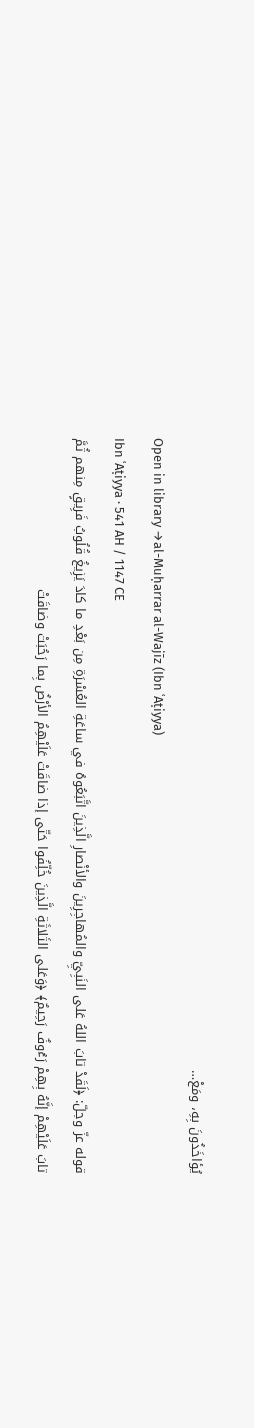يُؤاخَذُونَ بِهِ، ومَعْ…
Open in library →al-Muḥarrar al-Wajīz (Ibn ʿAṭiyya)
Ibn ʿAṭiyya · 541 AH / 1147 CE
قوله عزّ وجلّ: ﴿لَقَدْ تابَ اللهُ عَلى النَبِيِّ والمُهاجِرِينَ والأنْصارِ الَّذِينَ اتَّبَعُوهُ في ساعَةِ العُسْرَةِ مِن بَعْدِ ما كادَ يَزِيغُ قُلُوبُ فَرِيقٍ مِنهم ثُمَّ تابَ عَلَيْهِمْ إنَّهُ بِهِمْ رَءُوفٌ رَحِيمٌ﴾ ﴿وَعَلى الثَلاثَةِ الَّذِينَ خُلِّفُوا حَتّى إذا ضاقَتْ عَلَيْهِمُ الأرْضُ بِما رَحُبَتْ وضاقَتْ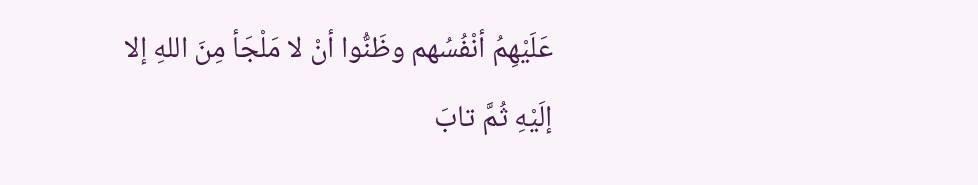عَلَيْهِمُ أنْفُسُهم وظَنُّوا أنْ لا مَلْجَأ مِنَ اللهِ إلا إلَيْهِ ثُمَّ تابَ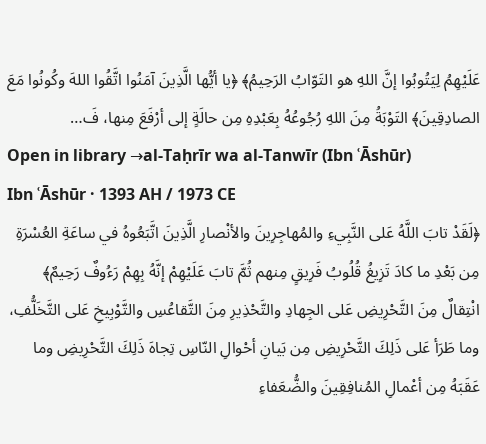عَلَيْهِمُ لِيَتُوبُوا إنَّ اللهِ هو التَوّابُ الرَحِيمُ﴾ ﴿يا أيُّها الَّذِينَ آمَنُوا اتَّقُوا اللهَ وكُونُوا مَعَ الصادِقِينَ﴾ التَوْبَةُ مِنَ اللهِ رُجُوعُهُ بِعَبْدِهِ مِن حالَةٍ إلى أرْفَعَ مِنها، فَ…
Open in library →al-Taḥrīr wa al-Tanwīr (Ibn ʿĀshūr)
Ibn ʿĀshūr · 1393 AH / 1973 CE
﴿لَقَدْ تابَ اللَّهُ عَلى النَّبِيءِ والمُهاجِرِينَ والأنْصارِ الَّذِينَ اتَّبَعُوهُ في ساعَةِ العُسْرَةِ مِن بَعْدِ ما كادَ تَزِيغُ قُلُوبُ فَرِيقٍ مِنهم ثُمَّ تابَ عَلَيْهِمْ إنَّهُ بِهِمْ رَءُوفٌ رَحِيمٌ﴾ انْتِقالٌ مِنَ التَّحْرِيضِ عَلى الجِهادِ والتَّحْذِيرِ مِنَ التَّقاعُسِ والتَّوْبِيخِ عَلى التَّخَلُّفِ، وما طَرَأ عَلى ذَلِكَ التَّحْرِيضِ مِن بَيانِ أحْوالِ النّاسِ تِجاهَ ذَلِكَ التَّحْرِيضِ وما عَقَبَهُ مِن أعْمالِ المُنافِقِينَ والضُّعَفاءِ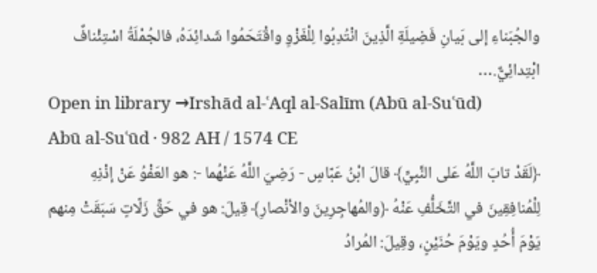والجُبَناءِ إلى بَيانِ فَضِيلَةِ الَّذِينَ انْتُدِبُوا لِلْغَزْوِ واقْتَحَمُوا شَدائِدَهُ، فالجُمْلَةُ اسْتِئْنافٌ ابْتِدائِيٌّ.…
Open in library →Irshād al-ʿAql al-Salīm (Abū al-Suʿūd)
Abū al-Suʿūd · 982 AH / 1574 CE
﴿لَقَدْ تابَ اللَّهُ عَلى النَّبِيِّ﴾ قالَ ابْنُ عَبّاسٍ - رَضِيَ اللَّهُ عَنْهُما -: هو العَفْوُ عَنْ إذْنِهِ لِلْمُنافِقِينَ في التَّخَلُّفِ عَنْهُ ﴿والمُهاجِرِينَ والأنْصارِ﴾ قِيلَ: هو في حَقِّ زَلّاتٍ سَبَقَتْ مِنهم يَوْمَ أُحُدٍ ويَوْمَ حُنَيْنٍ، وقِيلَ: المُرادُ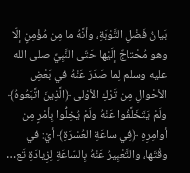بَيانُ فَضْلِ التَّوْبَةِ، وأنَّهُ ما مِن مُؤْمِنٍ إلّا وهو مُحْتاجٌ إلَيْها حَتّى النَّبِيِّ صلى الله عليه وسلم لِما صَدَرَ عَنْهُ في بَعْضِ الأحْوالِ مِن تَرْكِ الأوْلى ﴿الَّذِينَ اتَّبَعُوهُ﴾ ولَمْ يَتَخَلَّفُوا عَنْهُ ولَمْ يُخِلُّوا بِأمْرٍ مِن أوامِرِهِ ﴿فِي ساعَةِ العُسْرَةِ﴾ أيْ: في وقْتَها، والتَّعْبِيرُ عَنْهُ بِالسّاعَةِ لِزِيادَةِ تَع…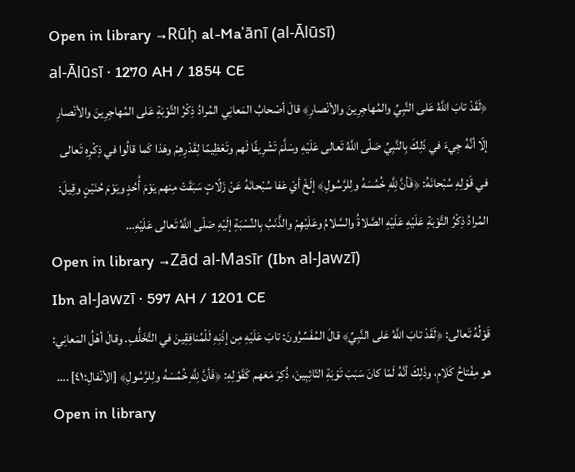Open in library →Rūḥ al-Maʿānī (al-Ālūsī)
al-Ālūsī · 1270 AH / 1854 CE
﴿لَقَدْ تابَ اللَّهُ عَلى النَّبِيِّ والمُهاجِرِينَ والأنْصارِ﴾ قالَ أصْحابُ المَعانِي المُرادُ ذِكْرُ التَّوْبَةِ عَلى المُهاجِرِينَ والأنْصارِ إلّا أنَّهُ جِيءَ في ذَلِكَ بِالنَّبِيِّ صَلّى اللَّهُ تَعالى عَلَيْهِ وسَلَّمَ تَشْرِيفًا لَهم وتَعْظِيمًا لِقَدْرِهِمْ وهَذا كَما قالُوا في ذِكْرِهِ تَعالى في قَوْلِهِ سُبْحانَهُ: ﴿فَأنَّ لِلَّهِ خُمُسَهُ ولِلرَّسُولِ﴾ إلَخْ أيْ عَفا سُبْحانَهُ عَنْ زَلّاتٍ سَبَقَتْ مِنهم يَوْمَ أُحُدٍ ويَوْمَ حُنَيْنٍ وقِيلَ: المُرادُ ذِكْرُ التَّوْبَةِ عَلَيْهِ عَلَيْهِ الصَّلاةُ والسَّلامُ وعَلَيْهِمْ والذَّنَبُ بِالنِّسْبَةِ إلَيْهِ صَلّى اللَّهُ تَعالى عَلَيْهِ…
Open in library →Zād al-Masīr (Ibn al-Jawzī)
Ibn al-Jawzī · 597 AH / 1201 CE
قَوْلُهُ تَعالى: ﴿لَقَدْ تابَ اللَّهُ عَلى النَّبِيِّ﴾ قالَ المُفَسِّرُونَ: تابَ عَلَيْهِ مِن إذْنِهِ لَلْمُنافِقِينَ في التَّخَلُّفِ. وقالَ أهْلُ المَعانِي: هو مِفْتاحُ كَلامِ، وذَلِكَ أنَّهُ لَمّا كانَ سَبَبَ تَوْبَةِ التّائِبِينَ، ذُكِرَ مَعَهم كَقَوْلِهِ: ﴿فَأنَّ لِلَّهِ خُمُسَهُ ولِلرَّسُولِ﴾ [الأنْفالِ:٤١] .…
Open in library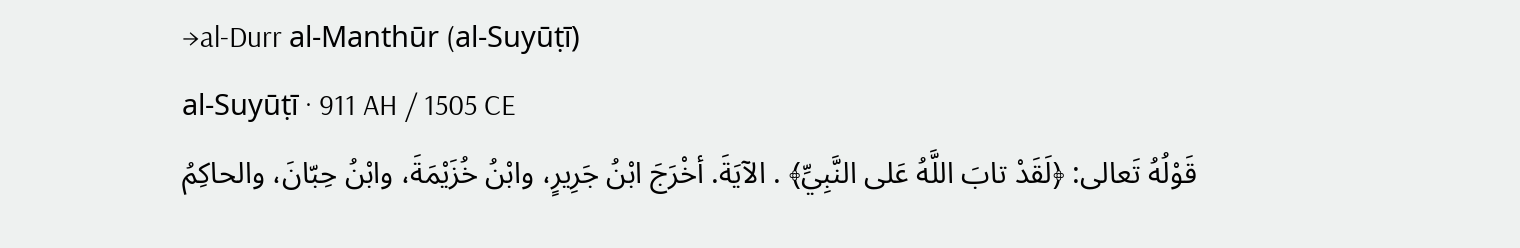→al-Durr al-Manthūr (al-Suyūṭī)
al-Suyūṭī · 911 AH / 1505 CE
قَوْلُهُ تَعالى: ﴿لَقَدْ تابَ اللَّهُ عَلى النَّبِيِّ﴾ . الآيَةَ. أخْرَجَ ابْنُ جَرِيرٍ، وابْنُ خُزَيْمَةَ، وابْنُ حِبّانَ، والحاكِمُ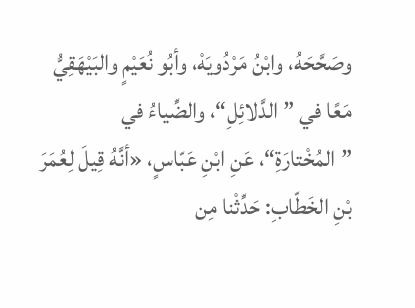وصَحَّحَهُ، وابْنُ مَرْدُويَهْ، وأبُو نُعَيْمٍ والبَيْهَقِيُّ مَعًا في ”الدَّلائِلِ“، والضِّياءُ في ”المُخْتارَةِ“، عَنِ ابْنِ عَبّاسٍ، «أنَّهُ قِيلَ لِعُمَرَ بْنِ الخَطّابِ: حَدِّثْنا مِن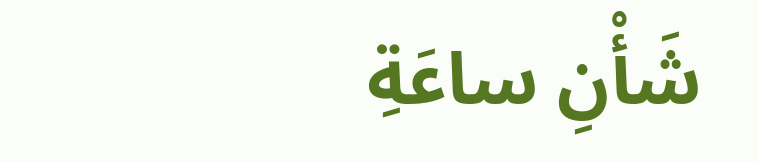شَأْنِ ساعَةِ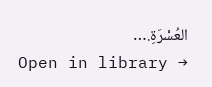العُسْرَةِ.…
Open in library →